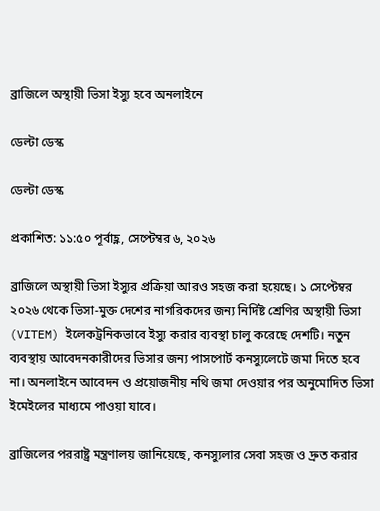ব্রাজিলে অস্থায়ী ভিসা ইস্যু হবে অনলাইনে

ডেল্টা ডেস্ক

ডেল্টা ডেস্ক

প্রকাশিত: ১১:৫০ পূর্বাহ্ণ, সেপ্টেম্বর ৬, ২০২৬

ব্রাজিলে অস্থায়ী ভিসা ইস্যুর প্রক্রিয়া আরও সহজ করা হয়েছে। ১ সেপ্টেম্বর ২০২৬ থেকে ভিসা-মুক্ত দেশের নাগরিকদের জন্য নির্দিষ্ট শ্রেণির অস্থায়ী ভিসা (VITEM) ইলেকট্রনিকভাবে ইস্যু করার ব্যবস্থা চালু করেছে দেশটি। নতুন ব্যবস্থায় আবেদনকারীদের ভিসার জন্য পাসপোর্ট কনস্যুলেটে জমা দিতে হবে না। অনলাইনে আবেদন ও প্রয়োজনীয় নথি জমা দেওয়ার পর অনুমোদিত ভিসা ইমেইলের মাধ্যমে পাওয়া যাবে।

ব্রাজিলের পররাষ্ট্র মন্ত্রণালয় জানিয়েছে, কনস্যুলার সেবা সহজ ও দ্রুত করার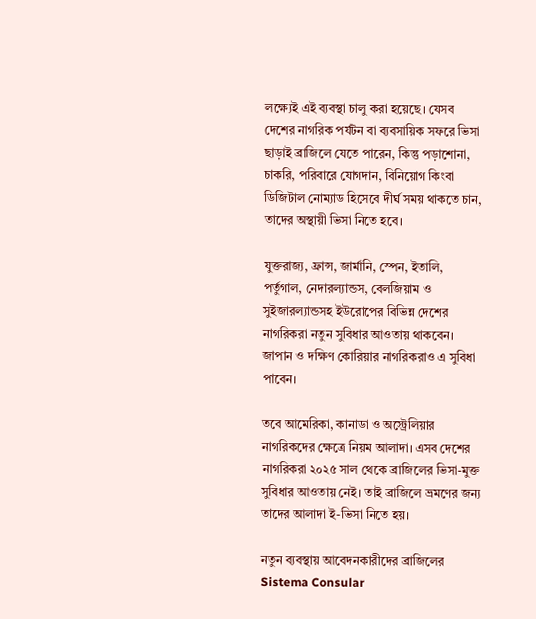লক্ষ্যেই এই ব্যবস্থা চালু করা হয়েছে। যেসব দেশের নাগরিক পর্যটন বা ব্যবসায়িক সফরে ভিসা ছাড়াই ব্রাজিলে যেতে পারেন, কিন্তু পড়াশোনা, চাকরি, পরিবারে যোগদান, বিনিয়োগ কিংবা ডিজিটাল নোম্যাড হিসেবে দীর্ঘ সময় থাকতে চান, তাদের অস্থায়ী ভিসা নিতে হবে।

যুক্তরাজ্য, ফ্রান্স, জার্মানি, স্পেন, ইতালি, পর্তুগাল, নেদারল্যান্ডস, বেলজিয়াম ও সুইজারল্যান্ডসহ ইউরোপের বিভিন্ন দেশের নাগরিকরা নতুন সুবিধার আওতায় থাকবেন। জাপান ও দক্ষিণ কোরিয়ার নাগরিকরাও এ সুবিধা পাবেন।

তবে আমেরিকা, কানাডা ও অস্ট্রেলিয়ার নাগরিকদের ক্ষেত্রে নিয়ম আলাদা। এসব দেশের নাগরিকরা ২০২৫ সাল থেকে ব্রাজিলের ভিসা-মুক্ত সুবিধার আওতায় নেই। তাই ব্রাজিলে ভ্রমণের জন্য তাদের আলাদা ই-ভিসা নিতে হয়।

নতুন ব্যবস্থায় আবেদনকারীদের ব্রাজিলের Sistema Consular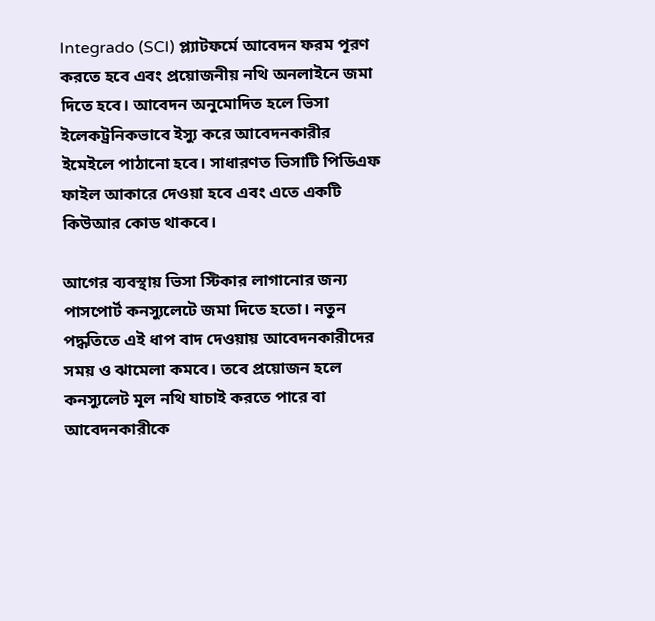Integrado (SCI) প্ল্যাটফর্মে আবেদন ফরম পূরণ করতে হবে এবং প্রয়োজনীয় নথি অনলাইনে জমা দিতে হবে। আবেদন অনুমোদিত হলে ভিসা ইলেকট্রনিকভাবে ইস্যু করে আবেদনকারীর ইমেইলে পাঠানো হবে। সাধারণত ভিসাটি পিডিএফ ফাইল আকারে দেওয়া হবে এবং এতে একটি কিউআর কোড থাকবে।

আগের ব্যবস্থায় ভিসা স্টিকার লাগানোর জন্য পাসপোর্ট কনস্যুলেটে জমা দিতে হতো। নতুন পদ্ধতিতে এই ধাপ বাদ দেওয়ায় আবেদনকারীদের সময় ও ঝামেলা কমবে। তবে প্রয়োজন হলে কনস্যুলেট মূল নথি যাচাই করতে পারে বা আবেদনকারীকে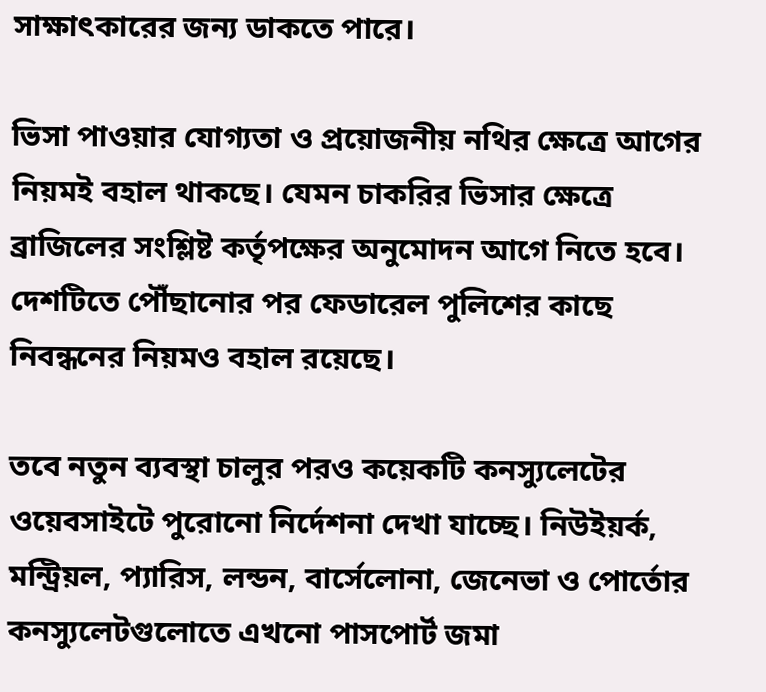সাক্ষাৎকারের জন্য ডাকতে পারে।

ভিসা পাওয়ার যোগ্যতা ও প্রয়োজনীয় নথির ক্ষেত্রে আগের নিয়মই বহাল থাকছে। যেমন চাকরির ভিসার ক্ষেত্রে ব্রাজিলের সংশ্লিষ্ট কর্তৃপক্ষের অনুমোদন আগে নিতে হবে। দেশটিতে পৌঁছানোর পর ফেডারেল পুলিশের কাছে নিবন্ধনের নিয়মও বহাল রয়েছে।

তবে নতুন ব্যবস্থা চালুর পরও কয়েকটি কনস্যুলেটের ওয়েবসাইটে পুরোনো নির্দেশনা দেখা যাচ্ছে। নিউইয়র্ক, মন্ট্রিয়ল, প্যারিস, লন্ডন, বার্সেলোনা, জেনেভা ও পোর্তোর কনস্যুলেটগুলোতে এখনো পাসপোর্ট জমা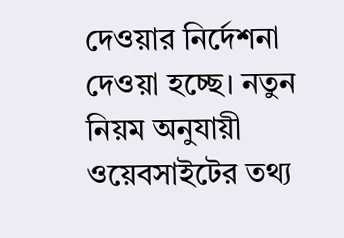দেওয়ার নির্দেশনা দেওয়া হচ্ছে। নতুন নিয়ম অনুযায়ী ওয়েবসাইটের তথ্য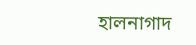হালনাগাদ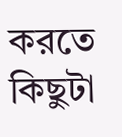করতে কিছুটা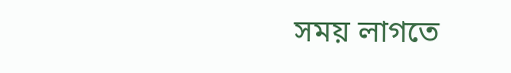সময় লাগতে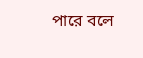পারে বলে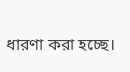ধারণা করা হচ্ছে।